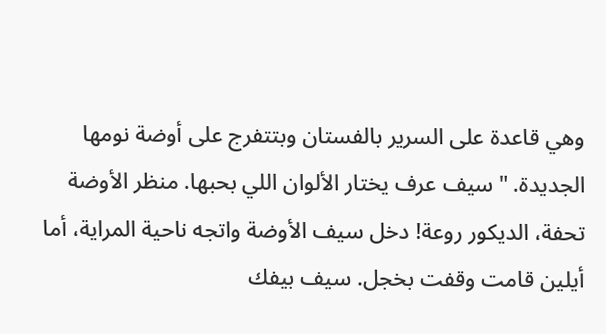وهي قاعدة على السرير بالفستان وبتتفرج على أوضة نومها الجديدة. "سيف عرف يختار الألوان اللي بحبها. منظر الأوضة تحفة، الديكور روعة! دخل سيف الأوضة واتجه ناحية المراية، أما أيلين قامت وقفت بخجل. سيف بيفك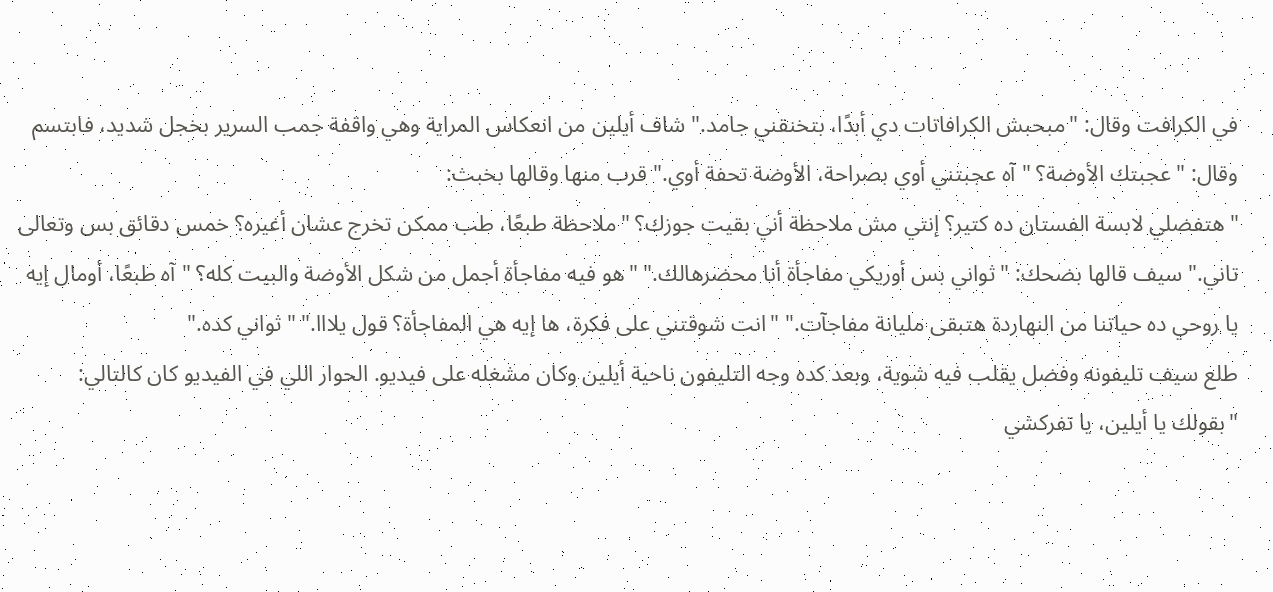في الكرافت وقال: "مبحبش الكرافاتات دي أبدًا، بتخنقني جامد." شاف أيلين من انعكاس المراية وهي واقفة جمب السرير بخجل شديد، فابتسم وقال: "عجبتك الأوضة؟ "آه عجبتني أوي بصراحة، الأوضة تحفة أوي." قرب منها وقالها بخبث:
"هتفضلي لابسة الفستان ده كتير؟ إنتي مش ملاحظة أني بقيت جوزك؟ "ملاحظة طبعًا، طب ممكن تخرج عشان أغيره؟ خمس دقائق بس وتعالى تاني." سيف قالها بضحك: "ثواني بس أوريكي مفاجأة أنا محضرهالك." "هو فيه مفاجأة أجمل من شكل الأوضة والبيت كله؟ "آه طبعًا، أومال إيه يا روحي ده حياتنا من النهاردة هتبقى مليانة مفاجآت." "انت شوقتني على فكرة، ها إيه هي المفاجأة؟ قول يلااا." "ثواني كده."
طلع سيف تليفونه وفضل يقلب فيه شوية، وبعد كده وجه التليفون ناحية أيلين وكان مشغله على فيديو. الحوار اللي في الفيديو كان كالتالي: "بقولك يا أيلين، يا تفركشي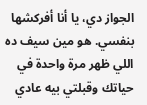الجواز دي، يا أنا أفركشها بنفسي. هو مين سيف ده اللي ظهر مرة واحدة في حياتك وقبلتي بيه عادي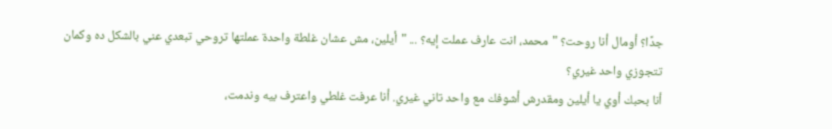جدًا؟ أومال أنا روحت؟ "محمد، انت عارف عملت إيه؟ ... "أيلين، مش عشان غلطة واحدة عملتها تروحي تبعدي عني بالشكل ده وكمان تتجوزي واحد غيري؟
أنا بحبك أوي يا أيلين ومقدرش أشوفك مع واحد تاني غيري. أنا عرفت غلطي واعترف بيه وندمت،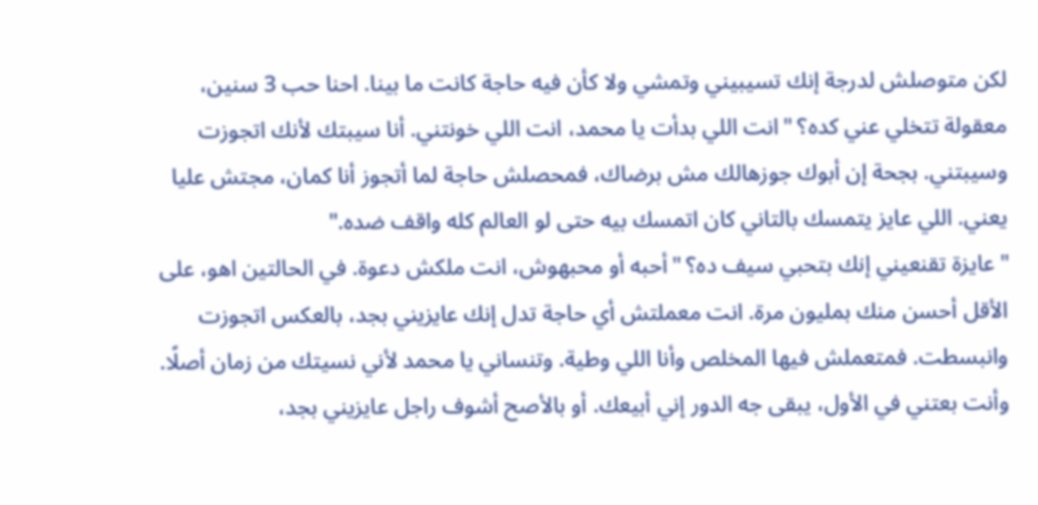لكن متوصلش لدرجة إنك تسيبيني وتمشي ولا كأن فيه حاجة كانت ما بينا. احنا حب 3 سنين، معقولة تتخلي عني كده؟ "انت اللي بدأت يا محمد، انت اللي خونتني. أنا سيبتك لأنك اتجوزت وسيبتني. بجحة إن أبوك جوزهالك مش برضاك، فمحصلش حاجة لما أتجوز أنا كمان، مجتش عليا يعني. اللي عايز يتمسك بالتاني كان اتمسك بيه حتى لو العالم كله واقف ضده."
"عايزة تقنعيني إنك بتحبي سيف ده؟ "أحبه أو محبهوش، انت ملكش دعوة. في الحالتين اهو، على الأقل أحسن منك بمليون مرة. انت معملتش أي حاجة تدل إنك عايزيني بجد، بالعكس اتجوزت وانبسطت. فمتعملش فيها المخلص وأنا اللي وطية. وتنساني يا محمد لأني نسيتك من زمان أصلًا. وأنت بعتني في الأول، يبقى جه الدور إني أبيعك. أو بالأصح أشوف راجل عايزيني بجد،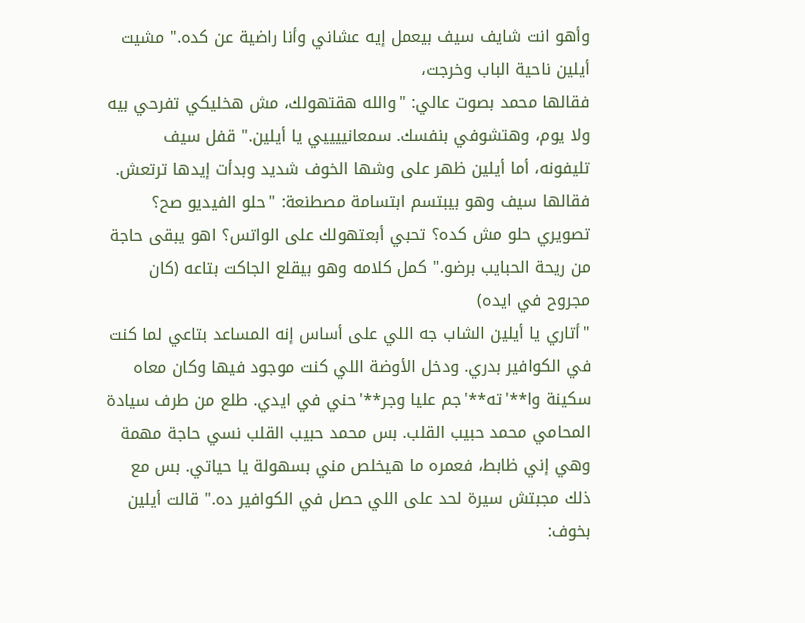وأهو انت شايف سيف بيعمل إيه عشاني وأنا راضية عن كده." مشيت أيلين ناحية الباب وخرجت،
فقالها محمد بصوت عالي: "والله هقتهولك، مش هخليكي تفرحي بيه ولا يوم، وهتشوفي بنفسك. سمعانييييي يا أيلين." قفل سيف تليفونه، أما أيلين ظهر على وشها الخوف شديد وبدأت إيدها ترتعش. فقالها سيف وهو بيبتسم ابتسامة مصطنعة: "حلو الفيديو صح؟ تصويري حلو مش كده؟ تحبي أبعتهولك على الواتس؟ اهو يبقى حاجة من ريحة الحبايب برضو." كمل كلامه وهو بيقلع الجاكت بتاعه (كان مجروح في ايده)
"أتاري يا أيلين الشاب جه اللي على أساس إنه المساعد بتاعي لما كنت في الكوافير بدري. ودخل الأوضة اللي كنت موجود فيها وكان معاه سكينة وا**'ته**'جم عليا وجر**'حني في ايدي. طلع من طرف سيادة المحامي محمد حبيب القلب. بس محمد حبيب القلب نسي حاجة مهمة وهي إني ظابط، فعمره ما هيخلص مني بسهولة يا حياتي. بس مع ذلك مجبتش سيرة لحد على اللي حصل في الكوافير ده." قالت أيلين بخوف: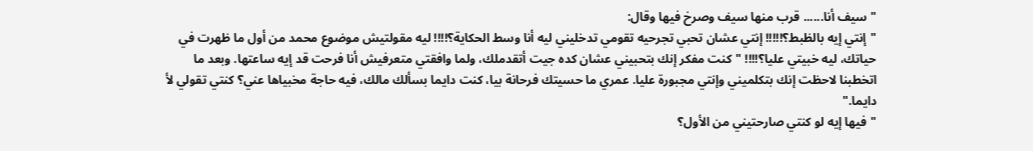"سيف أنا...... قرب منها سيف وصرخ فيها وقال:
"إنتي إيه بالظبط؟!!!!! إنتي عشان تحبي تجرحيه تقومي تدخليني ليه أنا وسط الحكاية؟!!!! ليه مقولتيش موضوع محمد من أول ما ظهرت في حياتك، ليه خبيتي عليا؟!!!! "كنت مفكر إنك بتحبيني عشان كده جيت أتقدملك، ولما وافقتي متعرفيش أنا فرحت قد إيه ساعتها. وبعد ما اتخطبنا لاحظت إنك بتكلميني وإنتي مجبورة عليا. عمري ما حسيتك فرحانة بيا، كنت دايما بسألك مالك، فيه حاجة مخبياها عني؟ كنتي تقولي لأ دايما."
"فيها إيه لو كنتي صارحتيني من الأول؟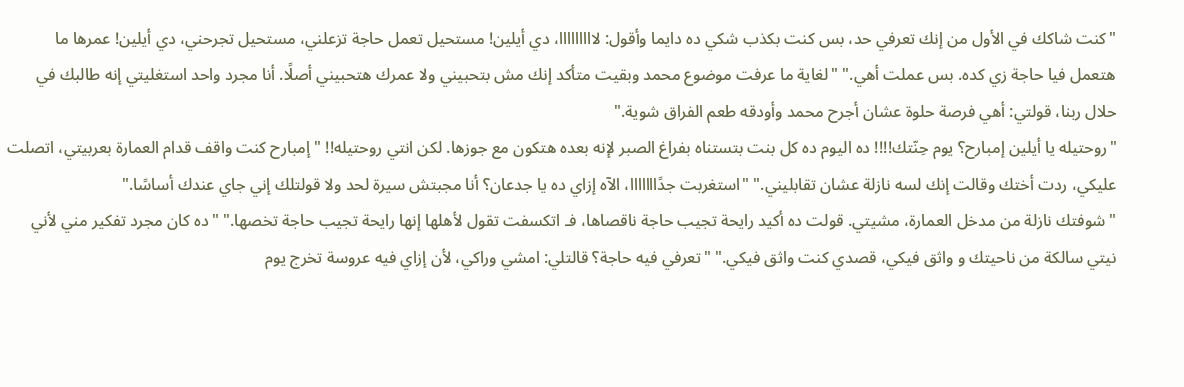"كنت شاكك في الأول من إنك تعرفي حد، بس كنت بكذب شكي ده دايما وأقول: لااااااااا، دي أيلين! مستحيل تعمل حاجة تزعلني، مستحيل تجرحني، دي أيلين! عمرها ما هتعمل فيا حاجة زي كده. بس عملت أهي." "لغاية ما عرفت موضوع محمد وبقيت متأكد إنك مش بتحبيني ولا عمرك هتحبيني أصلًا. أنا مجرد واحد استغليتي إنه طالبك في حلال ربنا، قولتي: أهي فرصة حلوة عشان أجرح محمد وأودقه طعم الفراق شوية."
"روحتيله يا أيلين إمبارح؟ يوم حِنّتك!!!! ده اليوم ده كل بنت بتستناه بفراغ الصبر لإنه بعده هتكون مع جوزها. لكن انتي روحتيله!! "إمبارح كنت واقف قدام العمارة بعربيتي، اتصلت عليكي، ردت أختك وقالت إنك لسه نازلة عشان تقابليني." "استغربت جدًااااااا، الآه إزاي ده يا جدعان؟ أنا مجبتش سيرة لحد ولا قولتلك إني جاي عندك أساسًا."
"شوفتك نازلة من مدخل العمارة، مشيتي. قولت ده أكيد رايحة تجيب حاجة ناقصاها، فـ اتكسفت تقول لأهلها إنها رايحة تجيب حاجة تخصها." "ده كان مجرد تفكير مني لأني نيتي سالكة من ناحيتك و واثق فيكي، قصدي كنت واثق فيكي." "تعرفي فيه حاجة؟ قالتلي: امشي وراكي، لأن إزاي فيه عروسة تخرج يوم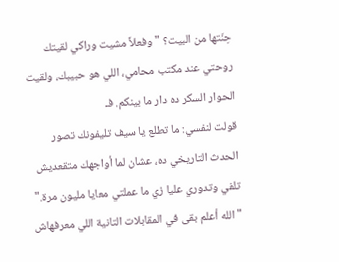حِنّتها من البيت؟ "وفعلاً مشيت وراكي لقيتك روحتي عند مكتب محامي، اللي هو حبيبك، ولقيت الحوار السكر ده دار ما بينكم. فـ
قولت لنفسي: ما تطلع يا سيف تليفونك تصور الحدث التاريخي ده، عشان لما أواجهك متقعديش تلفي وتدوري عليا زي ما عملتي معايا مليون مرة." "الله أعلم بقى في المقابلات التانية اللي معرفهاش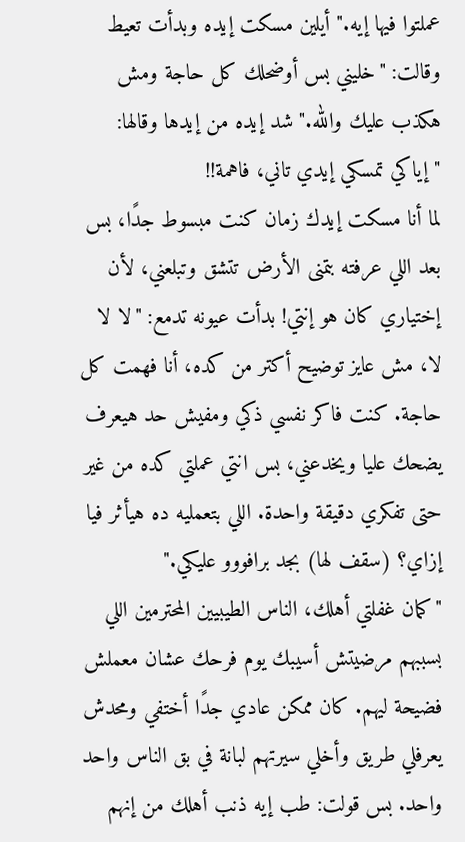عملتوا فيها إيه." أيلين مسكت إيده وبدأت تعيط وقالت: "خليني بس أوضحلك كل حاجة ومش هكذب عليك والله." شد إيده من إيدها وقالها: "إياكي تمسكي إيدي تاني، فاهمة!!
لما أنا مسكت إيدك زمان كنت مبسوط جدًا، بس بعد اللي عرفته بتمنى الأرض تتشق وتبلعني، لأن إختياري كان هو إنتي! بدأت عيونه تدمع: "لا لا لا، مش عايز توضيح أكتر من كده، أنا فهمت كل حاجة. كنت فاكر نفسي ذكي ومفيش حد هيعرف يضحك عليا ويخدعني، بس انتي عملتي كده من غير حتى تفكري دقيقة واحدة. اللي بتعمليه ده هيأثر فيا إزاي؟ (سقف لها) بجد برافووو عليكي."
"كمان غفلتي أهلك، الناس الطيبيين المحترمين اللي بسببهم مرضيتش أسيبك يوم فرحك عشان معملش فضيحة ليهم. كان ممكن عادي جدًا أختفي ومحدش يعرفلي طريق وأخلي سيرتهم لبانة في بق الناس واحد واحد. بس قولت: طب إيه ذنب أهلك من إنهم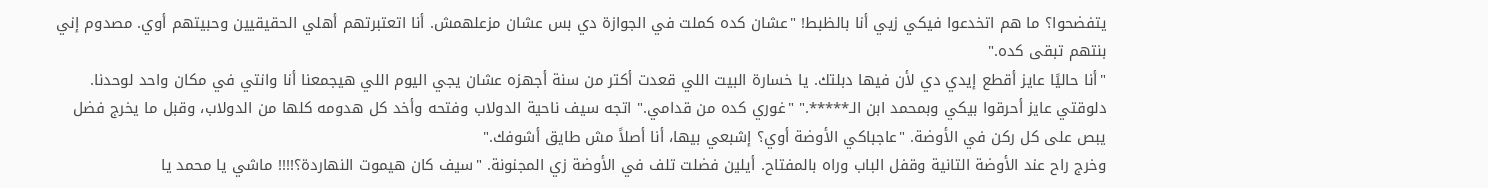يتفضحوا؟ ما هم اتخدعوا فيكي زيي أنا بالظبط! "عشان كده كملت في الجوازة دي بس عشان مزعلهمش. أنا اتعتبرتهم أهلي الحقيقيين وحبيتهم أوي. مصدوم إني بنتهم تبقى كده."
"أنا حاليًا عايز أقطع إيدي دي لأن فيها دبلتك. يا خسارة البيت اللي قعدت أكتر من سنة أجهزه عشان يجي اليوم اللي هيجمعنا أنا وانتي في مكان واحد لوحدنا. دلوقتي عايز أحرقوا بيكي وبمحمد ابن الـ*****." "غوري كده من قدامي." اتجه سيف ناحية الدولاب وفتحه وأخد كل هدومه كلها من الدولاب، وقبل ما يخرج فضل يبص على كل ركن في الأوضة. "عاجباكي الأوضة أوي؟ إشبعي بيها، أنا أصلاً مش طايق أشوفك."
وخرج راح عند الأوضة التانية وقفل الباب وراه بالمفتاح. أيلين فضلت تلف في الأوضة زي المجنونة. "سيف كان هيموت النهاردة؟!!!! ماشي يا محمد يا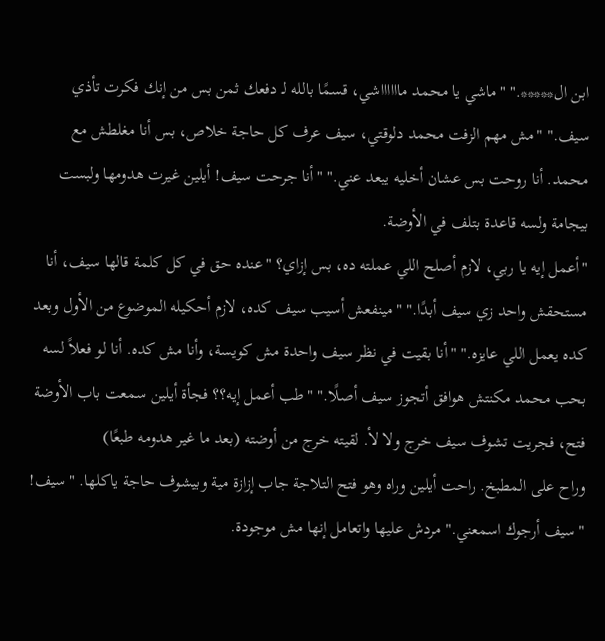ابن ال*****." "ماشي يا محمد مااااااشي، قسمًا بالله لـ دفعك ثمن بس من إنك فكرت تأذي سيف." "مش مهم الزفت محمد دلوقتي، سيف عرف كل حاجة خلاص، بس أنا مغلطش مع محمد. أنا روحت بس عشان أخليه يبعد عني." "أنا جرحت سيف! أيلين غيرت هدومها ولبست بيجامة ولسه قاعدة بتلف في الأوضة.
"أعمل إيه يا ربي، لازم أصلح اللي عملته ده، بس إزاي؟ "عنده حق في كل كلمة قالها سيف، أنا مستحقش واحد زي سيف أبدًا." "مينفعش أسيب سيف كده، لازم أحكيله الموضوع من الأول وبعد كده يعمل اللي عايزه." "أنا بقيت في نظر سيف واحدة مش كويسة، وأنا مش كده. أنا لو فعلاً لسه بحب محمد مكنتش هوافق أتجوز سيف أصلًا." "طب أعمل إيه؟؟ فجأة أيلين سمعت باب الأوضة فتح، فجريت تشوف سيف خرج ولا لأ. لقيته خرج من أوضته (بعد ما غير هدومه طبعًا)
وراح على المطبخ. راحت أيلين وراه وهو فتح التلاجة جاب إزازة مية وبيشوف حاجة ياكلها. "سيف! "سيف أرجوك اسمعني." مردش عليها واتعامل إنها مش موجودة.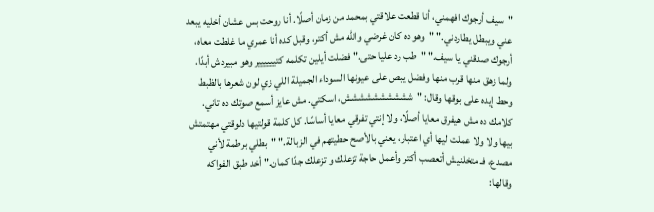"سيف أرجوك افهمني، أنا قطعت علاقتي بمحمد من زمان أصلًا. أنا روحت بس عشان أخليه يبعد عني ويبطل يطاردني." "وهو ده كان غرضي والله مش أكتر، وقبل كده أنا عمري ما غلطت معاه، أرجوك صدقني يا سيف." "طب رد عليا حتى." فضلت أيلين تكلمه كتيييييير وهو مبيردش أبدًا.
ولما زهق منها قرب منها وفضل يبص على عيونها السوداء الجميلة اللي زي لون شعرها بالظبط وحط إيده على بوقها وقال: "شششششششششش، اسكتي. مش عايز أسمع صوتك ده تاني. كلامك ده مش هيفرق معايا أصلًا، ولا إنتي تفرقي معايا أساسًا. كل كلمة قولتيها دلوقتي مهتمتش بيها ولا ولا عملت ليها أي اعتبار، يعني بالأصح حطيتهم في الزبالة." "بطلي برطمة لأني مصدع، فـ متخلنيش أتعصب أكتر وأعمل حاجة تزعلك و تزعلك جدًا كمان." أخد طبق الفواكه وقالها: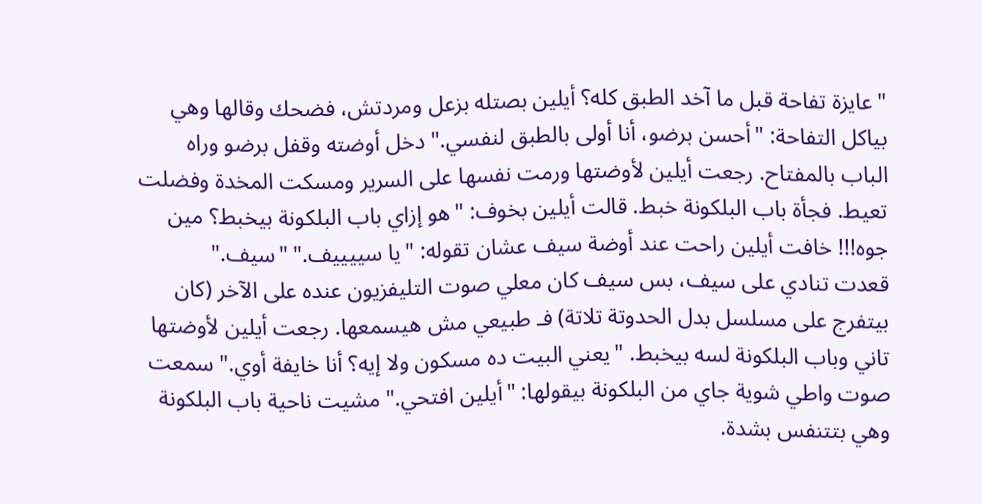"عايزة تفاحة قبل ما آخد الطبق كله؟ أيلين بصتله بزعل ومردتش، فضحك وقالها وهي بياكل التفاحة: "أحسن برضو، أنا أولى بالطبق لنفسي." دخل أوضته وقفل برضو وراه الباب بالمفتاح. رجعت أيلين لأوضتها ورمت نفسها على السرير ومسكت المخدة وفضلت تعيط. فجأة باب البلكونة خبط. قالت أيلين بخوف: "هو إزاي باب البلكونة بيخبط؟ مين جوه!!! خافت أيلين راحت عند أوضة سيف عشان تقوله: "يا سييييف." "سيف."
قعدت تنادي على سيف، بس سيف كان معلي صوت التليفزيون عنده على الآخر (كان بيتفرج على مسلسل بدل الحدوتة تلاتة) فـ طبيعي مش هيسمعها. رجعت أيلين لأوضتها تاني وباب البلكونة لسه بيخبط. "يعني البيت ده مسكون ولا إيه؟ أنا خايفة أوي." سمعت صوت واطي شوية جاي من البلكونة بيقولها: "أيلين افتحي." مشيت ناحية باب البلكونة وهي بتتنفس بشدة.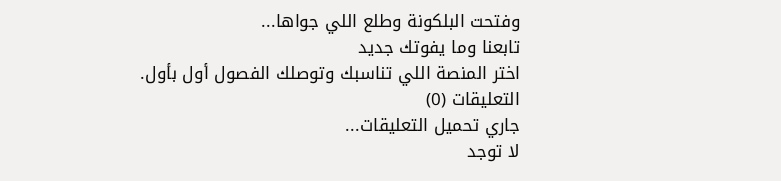وفتحت البلكونة وطلع اللي جواها...
تابعنا وما يفوتك جديد
اختر المنصة اللي تناسبك وتوصلك الفصول أول بأول.
التعليقات (0)
جاري تحميل التعليقات...
لا توجد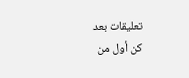تعليقات بعد
كن أول من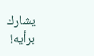يشارك برأيه!